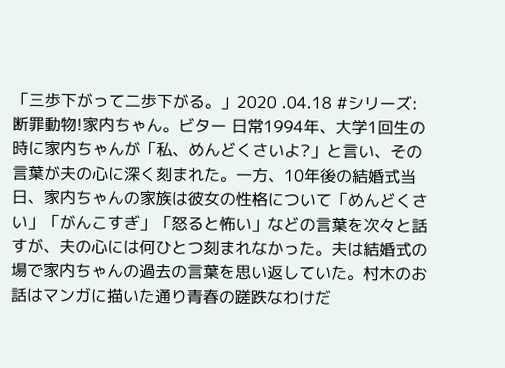「三歩下がって二歩下がる。」2020 .04.18 #シリーズ:断罪動物!家内ちゃん。ビター 日常1994年、大学1回生の時に家内ちゃんが「私、めんどくさいよ?」と言い、その言葉が夫の心に深く刻まれた。一方、10年後の結婚式当日、家内ちゃんの家族は彼女の性格について「めんどくさい」「がんこすぎ」「怒ると怖い」などの言葉を次々と話すが、夫の心には何ひとつ刻まれなかった。夫は結婚式の場で家内ちゃんの過去の言葉を思い返していた。村木のお話はマンガに描いた通り青春の蹉跌なわけだ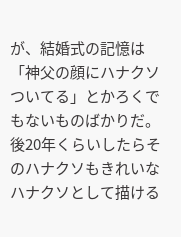が、結婚式の記憶は「神父の顔にハナクソついてる」とかろくでもないものばかりだ。後20年くらいしたらそのハナクソもきれいなハナクソとして描ける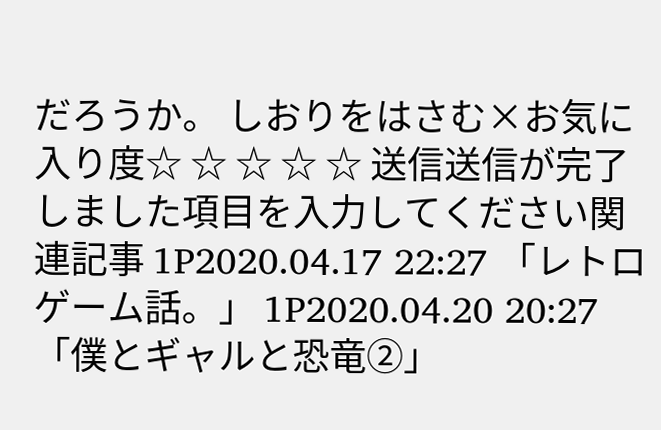だろうか。 しおりをはさむ×お気に入り度☆ ☆ ☆ ☆ ☆ 送信送信が完了しました項目を入力してください関連記事 1P2020.04.17 22:27 「レトロゲーム話。」 1P2020.04.20 20:27 「僕とギャルと恐竜②」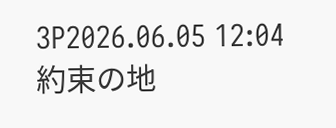3P2026.06.05 12:04 約束の地